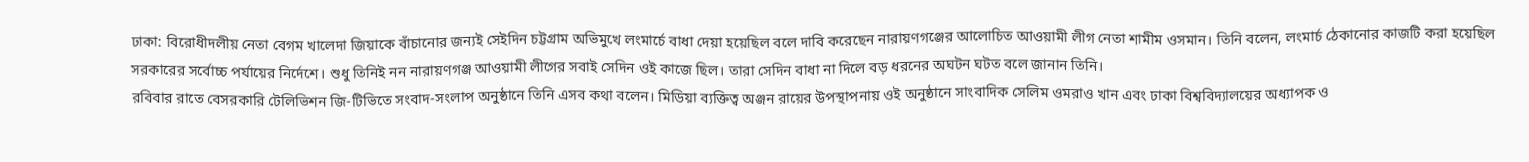ঢাকা: বিরোধীদলীয় নেতা বেগম খালেদা জিয়াকে বাঁচানোর জন্যই সেইদিন চট্টগ্রাম অভিমুখে লংমার্চে বাধা দেয়া হয়েছিল বলে দাবি করেছেন নারায়ণগঞ্জের আলোচিত আওয়ামী লীগ নেতা শামীম ওসমান। তিনি বলেন, লংমার্চ ঠেকানোর কাজটি করা হয়েছিল সরকারের সর্বোচ্চ পর্যায়ের নির্দেশে। শুধু তিনিই নন নারায়ণগঞ্জ আওয়ামী লীগের সবাই সেদিন ওই কাজে ছিল। তারা সেদিন বাধা না দিলে বড় ধরনের অঘটন ঘটত বলে জানান তিনি।
রবিবার রাতে বেসরকারি টেলিভিশন জি-টিভিতে সংবাদ-সংলাপ অনুষ্ঠানে তিনি এসব কথা বলেন। মিডিয়া ব্যক্তিত্ব অঞ্জন রায়ের উপস্থাপনায় ওই অনুষ্ঠানে সাংবাদিক সেলিম ওমরাও খান এবং ঢাকা বিশ্ববিদ্যালয়ের অধ্যাপক ও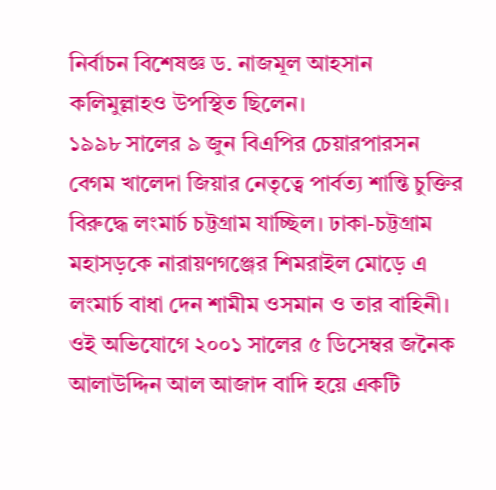নির্বাচন বিশেষজ্ঞ ড. নাজমূল আহসান কলিমুল্লাহও উপস্থিত ছিলেন।
১৯৯৮ সালের ৯ জুন বিএপির চেয়ারপারসন বেগম খালেদা জিয়ার নেতৃত্বে পার্বত্য শান্তি চুক্তির বিরুদ্ধে লংমার্চ চট্টগ্রাম যাচ্ছিল। ঢাকা-চট্টগ্রাম মহাসড়কে নারায়ণগঞ্জের শিমরাইল মোড়ে এ লংমার্চ বাধা দেন শামীম ওসমান ও তার বাহিনী। ওই অভিযোগে ২০০১ সালের ৫ ডিসেম্বর জনৈক আলাউদ্দিন আল আজাদ বাদি হয়ে একটি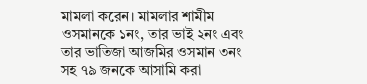মামলা করেন। মামলার শামীম ওসমানকে ১নং, তার ভাই ২নং এবং তার ভাতিজা আজমির ওসমান ৩নং সহ ৭৯ জনকে আসামি করা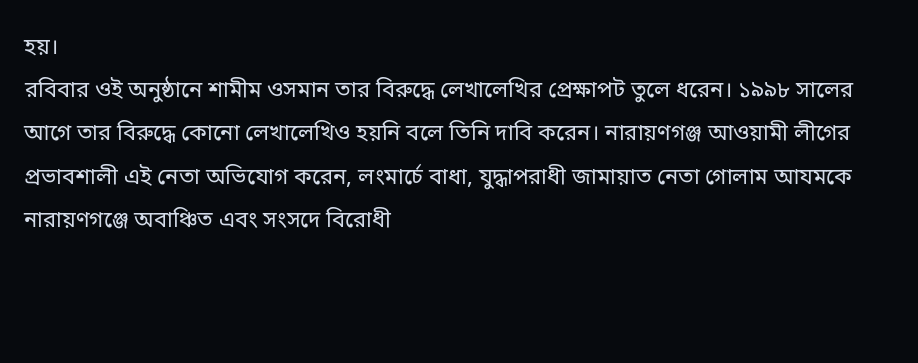হয়।
রবিবার ওই অনুষ্ঠানে শামীম ওসমান তার বিরুদ্ধে লেখালেখির প্রেক্ষাপট তুলে ধরেন। ১৯৯৮ সালের আগে তার বিরুদ্ধে কোনো লেখালেখিও হয়নি বলে তিনি দাবি করেন। নারায়ণগঞ্জ আওয়ামী লীগের প্রভাবশালী এই নেতা অভিযোগ করেন, লংমার্চে বাধা, যুদ্ধাপরাধী জামায়াত নেতা গোলাম আযমকে নারায়ণগঞ্জে অবাঞ্চিত এবং সংসদে বিরোধী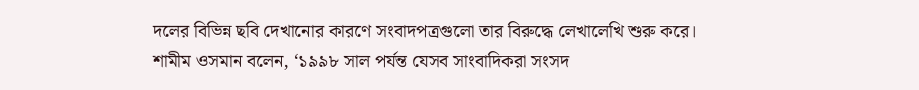দলের বিভিন্ন ছবি দেখানোর কারণে সংবাদপত্রগুলো তার বিরুদ্ধে লেখালেখি শুরু করে।
শামীম ওসমান বলেন, ‘১৯৯৮ সাল পর্যন্ত যেসব সাংবাদিকরা সংসদ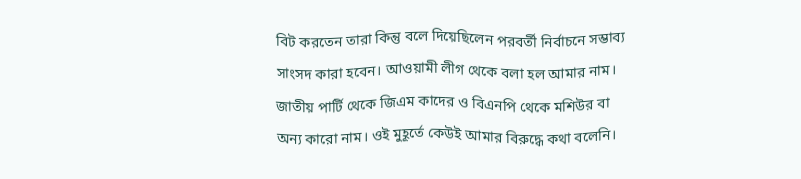বিট করতেন তারা কিন্তু বলে দিয়েছিলেন পরবর্তী নির্বাচনে সম্ভাব্য সাংসদ কারা হবেন। আওয়ামী লীগ থেকে বলা হল আমার নাম। জাতীয় পার্টি থেকে জিএম কাদের ও বিএনপি থেকে মশিউর বা অন্য কারো নাম। ওই মুহূর্তে কেউই আমার বিরুদ্ধে কথা বলেনি।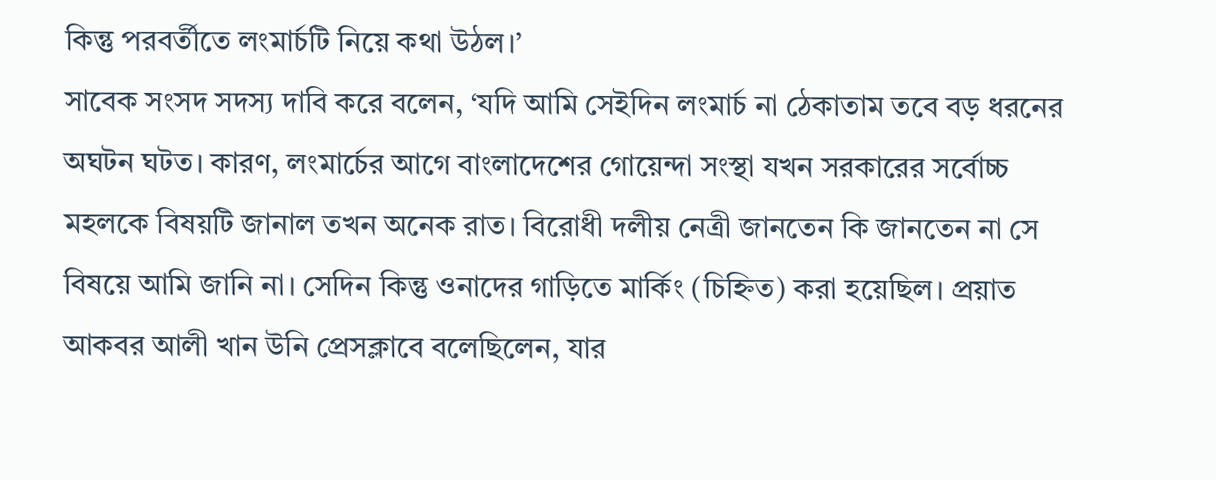কিন্তু পরবর্তীতে লংমার্চটি নিয়ে কথা উঠল।’
সাবেক সংসদ সদস্য দাবি করে বলেন, ‘যদি আমি সেইদিন লংমার্চ না ঠেকাতাম তবে বড় ধরনের অঘটন ঘটত। কারণ, লংমার্চের আগে বাংলাদেশের গোয়েন্দা সংস্থা যখন সরকারের সর্বোচ্চ মহলকে বিষয়টি জানাল তখন অনেক রাত। বিরোধী দলীয় নেত্রী জানতেন কি জানতেন না সে বিষয়ে আমি জানি না। সেদিন কিন্তু ওনাদের গাড়িতে মার্কিং (চিহ্নিত) করা হয়েছিল। প্রয়াত আকবর আলী খান উনি প্রেসক্লাবে বলেছিলেন, যার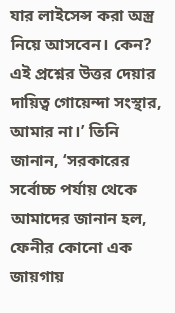যার লাইসেন্স করা অস্ত্র নিয়ে আসবেন। কেন? এই প্রশ্নের উত্তর দেয়ার দায়িত্ব গোয়েন্দা সংস্থার, আমার না।’ তিনি জানান, ‘সরকারের সর্বোচ্চ পর্যায় থেকে আমাদের জানান হল, ফেনীর কোনো এক জায়গায়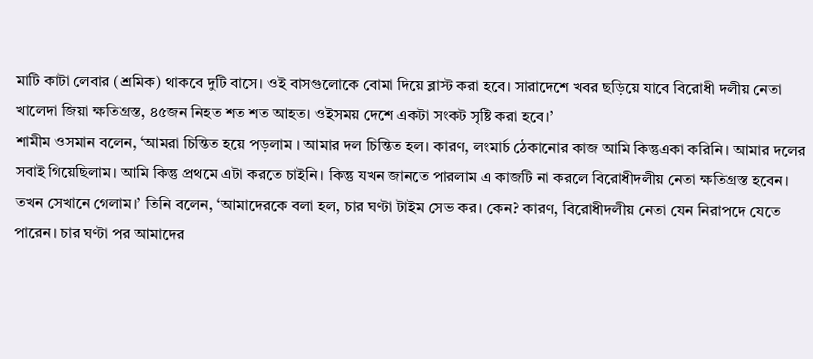মাটি কাটা লেবার (শ্রমিক) থাকবে দুটি বাসে। ওই বাসগুলোকে বোমা দিয়ে ব্লাস্ট করা হবে। সারাদেশে খবর ছড়িয়ে যাবে বিরোধী দলীয় নেতা খালেদা জিয়া ক্ষতিগ্রস্ত, ৪৫জন নিহত শত শত আহত। ওইসময় দেশে একটা সংকট সৃষ্টি করা হবে।’
শামীম ওসমান বলেন, ‘আমরা চিন্তিত হয়ে পড়লাম । আমার দল চিন্তিত হল। কারণ, লংমার্চ ঠেকানোর কাজ আমি কিন্তুএকা করিনি। আমার দলের সবাই গিয়েছিলাম। আমি কিন্তু প্রথমে এটা করতে চাইনি। কিন্তু যখন জানতে পারলাম এ কাজটি না করলে বিরোধীদলীয় নেতা ক্ষতিগ্রস্ত হবেন। তখন সেখানে গেলাম।’ তিনি বলেন, ‘আমাদেরকে বলা হল, চার ঘণ্টা টাইম সেভ কর। কেন? কারণ, বিরোধীদলীয় নেতা যেন নিরাপদে যেতে পারেন। চার ঘণ্টা পর আমাদের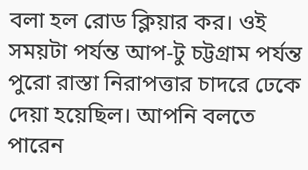বলা হল রোড ক্লিয়ার কর। ওই সময়টা পর্যন্ত আপ-টু চট্টগ্রাম পর্যন্ত পুরো রাস্তা নিরাপত্তার চাদরে ঢেকে দেয়া হয়েছিল। আপনি বলতে পারেন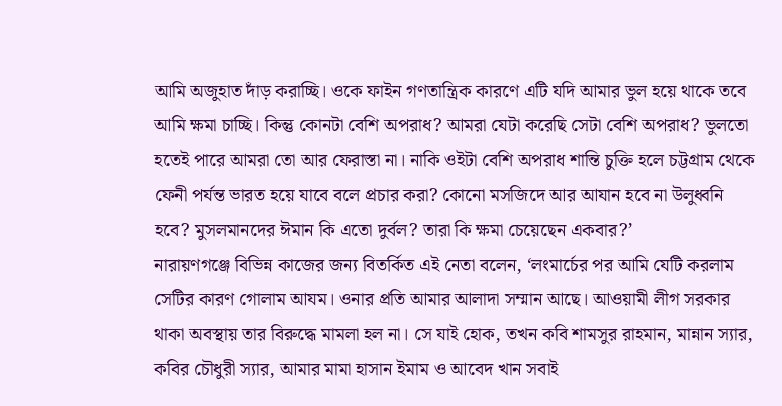আমি অজুহাত দাঁড় করাচ্ছি। ওকে ফাইন গণতান্ত্রিক কারণে এটি যদি আমার ভুল হয়ে থাকে তবে আমি ক্ষমা চাচ্ছি। কিন্তু কোনটা বেশি অপরাধ? আমরা যেটা করেছি সেটা বেশি অপরাধ? ভুলতো হতেই পারে আমরা তো আর ফেরাস্তা না। নাকি ওইটা বেশি অপরাধ শান্তি চুক্তি হলে চট্টগ্রাম থেকে ফেনী পর্যন্ত ভারত হয়ে যাবে বলে প্রচার করা? কোনো মসজিদে আর আযান হবে না উলুধ্বনি হবে? মুসলমানদের ঈমান কি এতো দুর্বল? তারা কি ক্ষমা চেয়েছেন একবার?’
নারায়ণগঞ্জে বিভিন্ন কাজের জন্য বিতর্কিত এই নেতা বলেন, ‘লংমার্চের পর আমি যেটি করলাম সেটির কারণ গোলাম আযম। ওনার প্রতি আমার আলাদা সম্মান আছে। আওয়ামী লীগ সরকার থাকা অবস্থায় তার বিরুদ্ধে মামলা হল না। সে যাই হোক, তখন কবি শামসুর রাহমান, মান্নান স্যার, কবির চৌধুরী স্যার, আমার মামা হাসান ইমাম ও আবেদ খান সবাই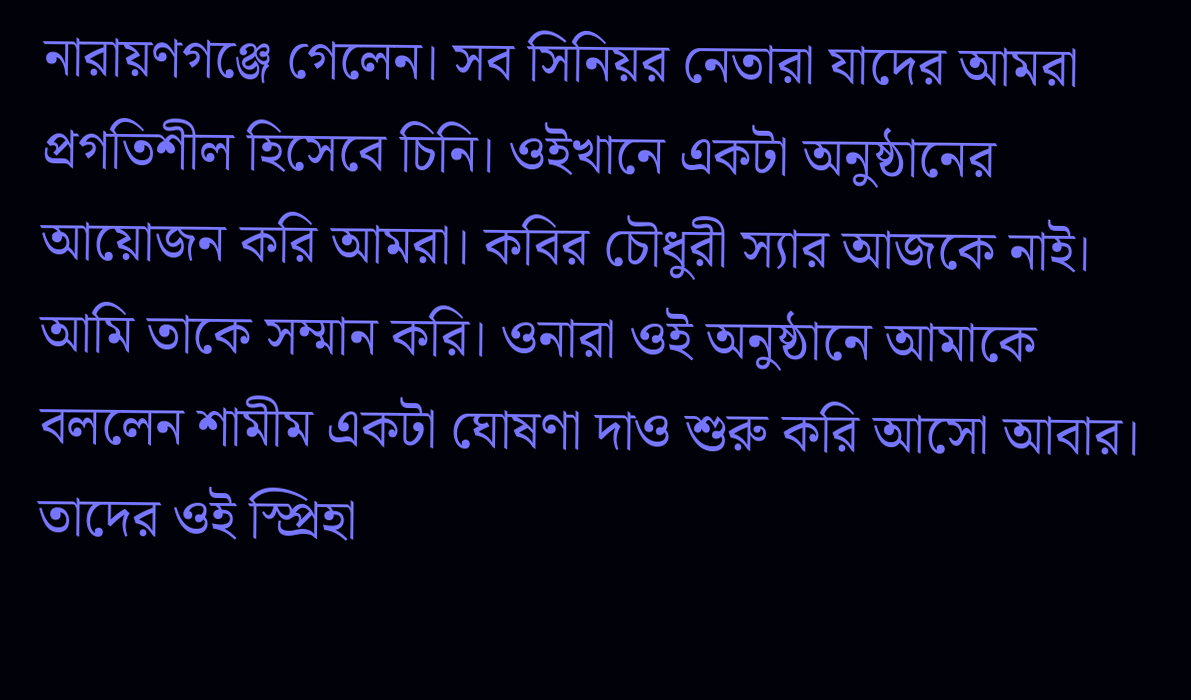নারায়ণগঞ্জে গেলেন। সব সিনিয়র নেতারা যাদের আমরা প্রগতিশীল হিসেবে চিনি। ওইখানে একটা অনুষ্ঠানের আয়োজন করি আমরা। কবির চৌধুরী স্যার আজকে নাই। আমি তাকে সম্মান করি। ওনারা ওই অনুষ্ঠানে আমাকে বললেন শামীম একটা ঘোষণা দাও শুরু করি আসো আবার। তাদের ওই স্প্রিহা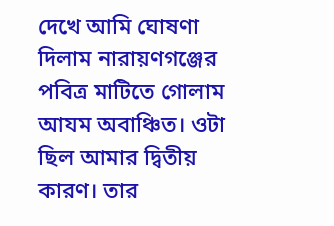দেখে আমি ঘোষণা দিলাম নারায়ণগঞ্জের পবিত্র মাটিতে গোলাম আযম অবাঞ্চিত। ওটা ছিল আমার দ্বিতীয় কারণ। তার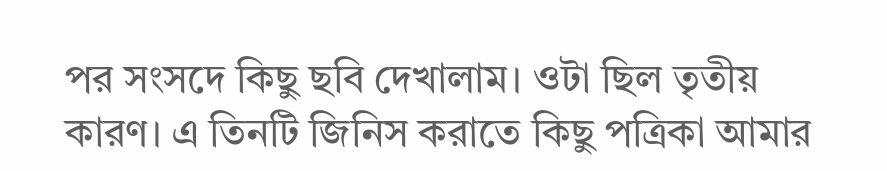পর সংসদে কিছু ছবি দেখালাম। ওটা ছিল তৃতীয় কারণ। এ তিনটি জিনিস করাতে কিছু পত্রিকা আমার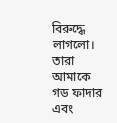বিরুদ্ধে লাগলো। তারা আমাকে গড ফাদার এবং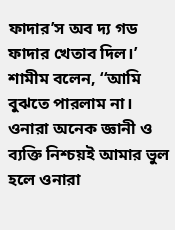ফাদার’স অব দ্য গড ফাদার খেতাব দিল।’
শামীম বলেন, ‘‘আমি বুঝতে পারলাম না। ওনারা অনেক জ্ঞানী ও ব্যক্তি নিশ্চয়ই আমার ভুল হলে ওনারা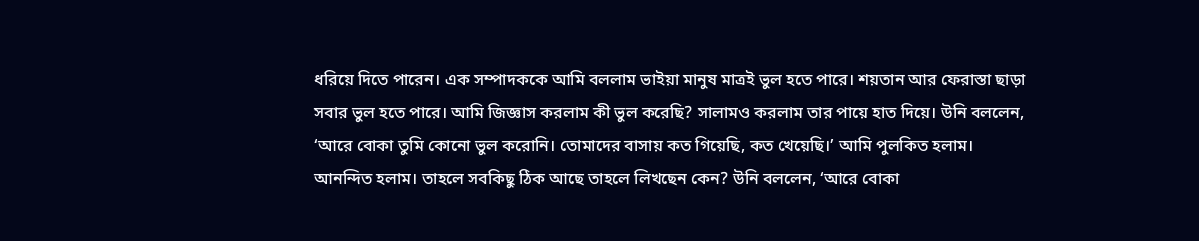ধরিয়ে দিতে পারেন। এক সম্পাদককে আমি বললাম ভাইয়া মানুষ মাত্রই ভুল হতে পারে। শয়তান আর ফেরাস্তা ছাড়া সবার ভুল হতে পারে। আমি জিজ্ঞাস করলাম কী ভুল করেছি? সালামও করলাম তার পায়ে হাত দিয়ে। উনি বললেন, ‘আরে বোকা তুমি কোনো ভুল করোনি। তোমাদের বাসায় কত গিয়েছি, কত খেয়েছি।’ আমি পুলকিত হলাম। আনন্দিত হলাম। তাহলে সবকিছু ঠিক আছে তাহলে লিখছেন কেন? উনি বললেন, ‘আরে বোকা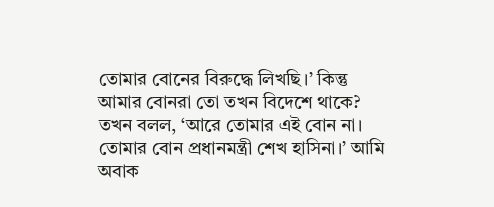তোমার বোনের বিরুদ্ধে লিখছি।’ কিন্তু আমার বোনরা তো তখন বিদেশে থাকে? তখন বলল, ‘আরে তোমার এই বোন না। তোমার বোন প্রধানমন্ত্রী শেখ হাসিনা।’ আমি অবাক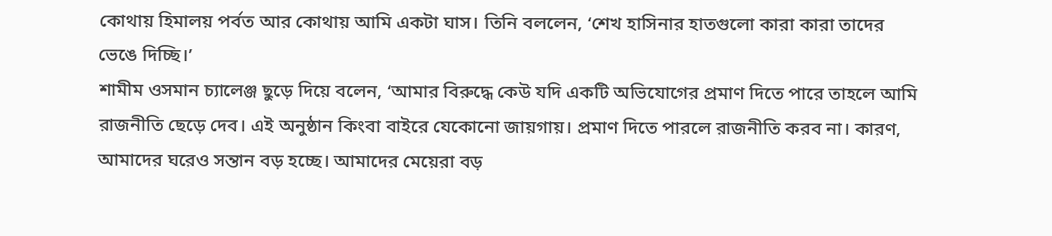কোথায় হিমালয় পর্বত আর কোথায় আমি একটা ঘাস। তিনি বললেন, ‘শেখ হাসিনার হাতগুলো কারা কারা তাদের ভেঙে দিচ্ছি।’
শামীম ওসমান চ্যালেঞ্জ ছুড়ে দিয়ে বলেন, ‘আমার বিরুদ্ধে কেউ যদি একটি অভিযোগের প্রমাণ দিতে পারে তাহলে আমি রাজনীতি ছেড়ে দেব। এই অনুষ্ঠান কিংবা বাইরে যেকোনো জায়গায়। প্রমাণ দিতে পারলে রাজনীতি করব না। কারণ, আমাদের ঘরেও সন্তান বড় হচ্ছে। আমাদের মেয়েরা বড়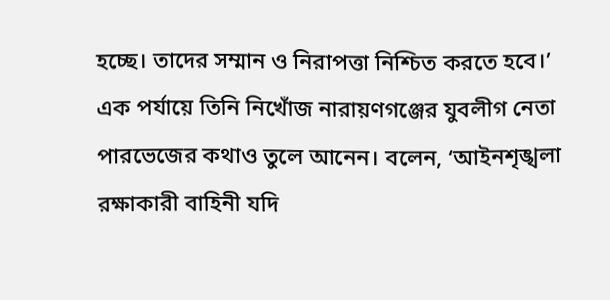হচ্ছে। তাদের সম্মান ও নিরাপত্তা নিশ্চিত করতে হবে।’
এক পর্যায়ে তিনি নিখোঁজ নারায়ণগঞ্জের যুবলীগ নেতা পারভেজের কথাও তুলে আনেন। বলেন, ‘আইনশৃঙ্খলা রক্ষাকারী বাহিনী যদি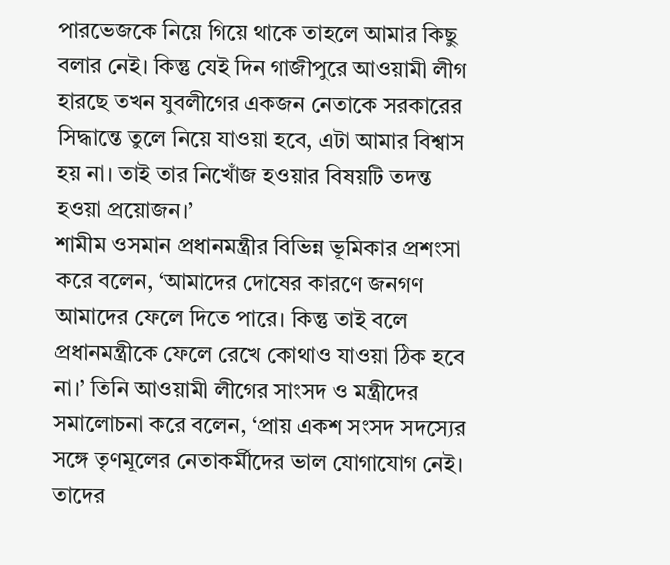পারভেজকে নিয়ে গিয়ে থাকে তাহলে আমার কিছু বলার নেই। কিন্তু যেই দিন গাজীপুরে আওয়ামী লীগ হারছে তখন যুবলীগের একজন নেতাকে সরকারের সিদ্ধান্তে তুলে নিয়ে যাওয়া হবে, এটা আমার বিশ্বাস হয় না। তাই তার নিখোঁজ হওয়ার বিষয়টি তদন্ত হওয়া প্রয়োজন।’
শামীম ওসমান প্রধানমন্ত্রীর বিভিন্ন ভূমিকার প্রশংসা করে বলেন, ‘আমাদের দোষের কারণে জনগণ আমাদের ফেলে দিতে পারে। কিন্তু তাই বলে প্রধানমন্ত্রীকে ফেলে রেখে কোথাও যাওয়া ঠিক হবে না।’ তিনি আওয়ামী লীগের সাংসদ ও মন্ত্রীদের সমালোচনা করে বলেন, ‘প্রায় একশ সংসদ সদস্যের সঙ্গে তৃণমূলের নেতাকর্মীদের ভাল যোগাযোগ নেই। তাদের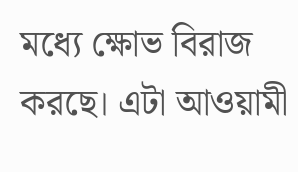মধ্যে ক্ষোভ বিরাজ করছে। এটা আওয়ামী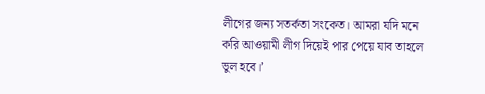লীগের জন্য সতর্কতা সংকেত। আমরা যদি মনে করি আওয়ামী লীগ দিয়েই পার পেয়ে যাব তাহলে ভুল হবে।’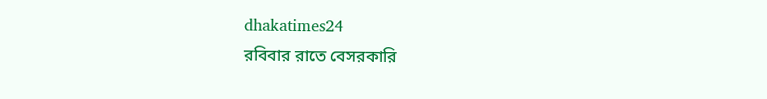dhakatimes24
রবিবার রাতে বেসরকারি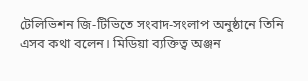টেলিভিশন জি-টিভিতে সংবাদ-সংলাপ অনুষ্ঠানে তিনি এসব কথা বলেন। মিডিয়া ব্যক্তিত্ব অঞ্জন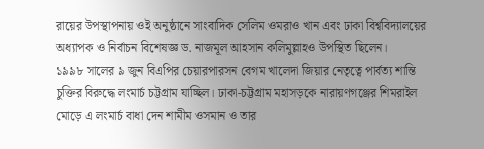রায়ের উপস্থাপনায় ওই অনুষ্ঠানে সাংবাদিক সেলিম ওমরাও খান এবং ঢাকা বিশ্ববিদ্যালয়ের অধ্যাপক ও নির্বাচন বিশেষজ্ঞ ড. নাজমূল আহসান কলিমুল্লাহও উপস্থিত ছিলেন।
১৯৯৮ সালের ৯ জুন বিএপির চেয়ারপারসন বেগম খালেদা জিয়ার নেতৃত্বে পার্বত্য শান্তি চুক্তির বিরুদ্ধে লংমার্চ চট্টগ্রাম যাচ্ছিল। ঢাকা-চট্টগ্রাম মহাসড়কে নারায়ণগঞ্জের শিমরাইল মোড়ে এ লংমার্চ বাধা দেন শামীম ওসমান ও তার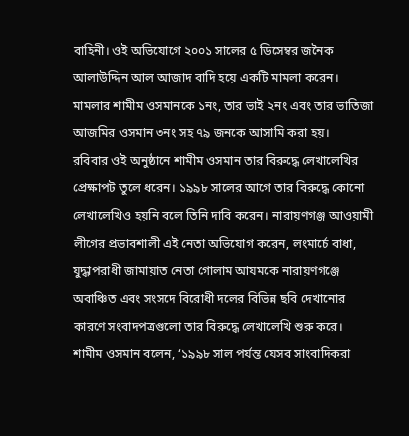বাহিনী। ওই অভিযোগে ২০০১ সালের ৫ ডিসেম্বর জনৈক আলাউদ্দিন আল আজাদ বাদি হয়ে একটি মামলা করেন। মামলার শামীম ওসমানকে ১নং, তার ভাই ২নং এবং তার ভাতিজা আজমির ওসমান ৩নং সহ ৭৯ জনকে আসামি করা হয়।
রবিবার ওই অনুষ্ঠানে শামীম ওসমান তার বিরুদ্ধে লেখালেখির প্রেক্ষাপট তুলে ধরেন। ১৯৯৮ সালের আগে তার বিরুদ্ধে কোনো লেখালেখিও হয়নি বলে তিনি দাবি করেন। নারায়ণগঞ্জ আওয়ামী লীগের প্রভাবশালী এই নেতা অভিযোগ করেন, লংমার্চে বাধা, যুদ্ধাপরাধী জামায়াত নেতা গোলাম আযমকে নারায়ণগঞ্জে অবাঞ্চিত এবং সংসদে বিরোধী দলের বিভিন্ন ছবি দেখানোর কারণে সংবাদপত্রগুলো তার বিরুদ্ধে লেখালেখি শুরু করে।
শামীম ওসমান বলেন, ‘১৯৯৮ সাল পর্যন্ত যেসব সাংবাদিকরা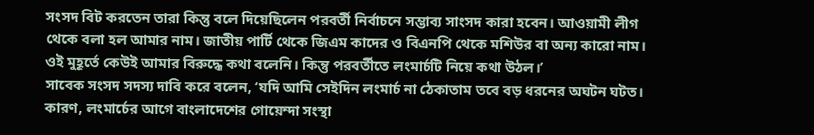সংসদ বিট করতেন তারা কিন্তু বলে দিয়েছিলেন পরবর্তী নির্বাচনে সম্ভাব্য সাংসদ কারা হবেন। আওয়ামী লীগ থেকে বলা হল আমার নাম। জাতীয় পার্টি থেকে জিএম কাদের ও বিএনপি থেকে মশিউর বা অন্য কারো নাম। ওই মুহূর্তে কেউই আমার বিরুদ্ধে কথা বলেনি। কিন্তু পরবর্তীতে লংমার্চটি নিয়ে কথা উঠল।’
সাবেক সংসদ সদস্য দাবি করে বলেন, ‘যদি আমি সেইদিন লংমার্চ না ঠেকাতাম তবে বড় ধরনের অঘটন ঘটত। কারণ, লংমার্চের আগে বাংলাদেশের গোয়েন্দা সংস্থা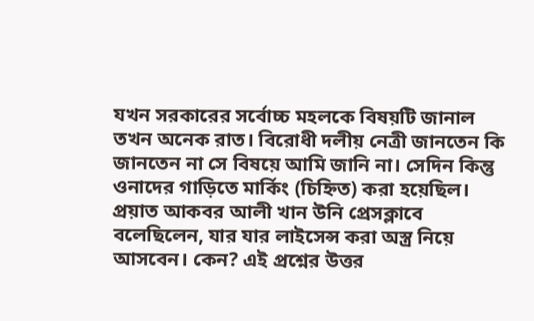যখন সরকারের সর্বোচ্চ মহলকে বিষয়টি জানাল তখন অনেক রাত। বিরোধী দলীয় নেত্রী জানতেন কি জানতেন না সে বিষয়ে আমি জানি না। সেদিন কিন্তু ওনাদের গাড়িতে মার্কিং (চিহ্নিত) করা হয়েছিল। প্রয়াত আকবর আলী খান উনি প্রেসক্লাবে বলেছিলেন, যার যার লাইসেন্স করা অস্ত্র নিয়ে আসবেন। কেন? এই প্রশ্নের উত্তর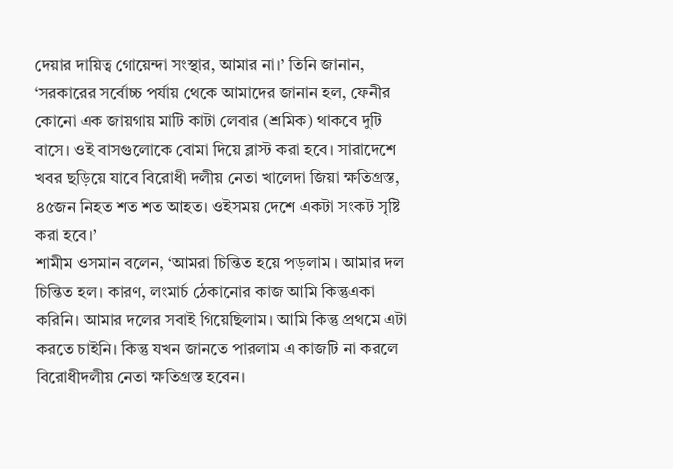দেয়ার দায়িত্ব গোয়েন্দা সংস্থার, আমার না।’ তিনি জানান, ‘সরকারের সর্বোচ্চ পর্যায় থেকে আমাদের জানান হল, ফেনীর কোনো এক জায়গায় মাটি কাটা লেবার (শ্রমিক) থাকবে দুটি বাসে। ওই বাসগুলোকে বোমা দিয়ে ব্লাস্ট করা হবে। সারাদেশে খবর ছড়িয়ে যাবে বিরোধী দলীয় নেতা খালেদা জিয়া ক্ষতিগ্রস্ত, ৪৫জন নিহত শত শত আহত। ওইসময় দেশে একটা সংকট সৃষ্টি করা হবে।’
শামীম ওসমান বলেন, ‘আমরা চিন্তিত হয়ে পড়লাম । আমার দল চিন্তিত হল। কারণ, লংমার্চ ঠেকানোর কাজ আমি কিন্তুএকা করিনি। আমার দলের সবাই গিয়েছিলাম। আমি কিন্তু প্রথমে এটা করতে চাইনি। কিন্তু যখন জানতে পারলাম এ কাজটি না করলে বিরোধীদলীয় নেতা ক্ষতিগ্রস্ত হবেন।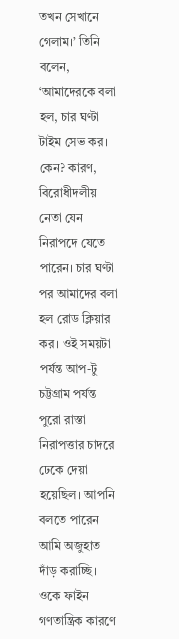তখন সেখানে গেলাম।’ তিনি বলেন, ‘আমাদেরকে বলা হল, চার ঘণ্টা টাইম সেভ কর। কেন? কারণ, বিরোধীদলীয় নেতা যেন নিরাপদে যেতে পারেন। চার ঘণ্টা পর আমাদের বলা হল রোড ক্লিয়ার কর। ওই সময়টা পর্যন্ত আপ-টু চট্টগ্রাম পর্যন্ত পুরো রাস্তা নিরাপত্তার চাদরে ঢেকে দেয়া হয়েছিল। আপনি বলতে পারেন আমি অজুহাত দাঁড় করাচ্ছি। ওকে ফাইন গণতান্ত্রিক কারণে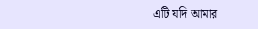এটি যদি আমার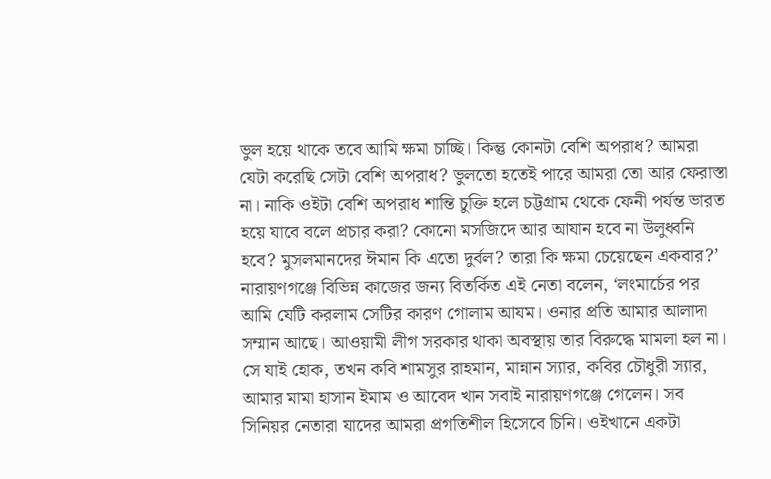ভুল হয়ে থাকে তবে আমি ক্ষমা চাচ্ছি। কিন্তু কোনটা বেশি অপরাধ? আমরা যেটা করেছি সেটা বেশি অপরাধ? ভুলতো হতেই পারে আমরা তো আর ফেরাস্তা না। নাকি ওইটা বেশি অপরাধ শান্তি চুক্তি হলে চট্টগ্রাম থেকে ফেনী পর্যন্ত ভারত হয়ে যাবে বলে প্রচার করা? কোনো মসজিদে আর আযান হবে না উলুধ্বনি হবে? মুসলমানদের ঈমান কি এতো দুর্বল? তারা কি ক্ষমা চেয়েছেন একবার?’
নারায়ণগঞ্জে বিভিন্ন কাজের জন্য বিতর্কিত এই নেতা বলেন, ‘লংমার্চের পর আমি যেটি করলাম সেটির কারণ গোলাম আযম। ওনার প্রতি আমার আলাদা সম্মান আছে। আওয়ামী লীগ সরকার থাকা অবস্থায় তার বিরুদ্ধে মামলা হল না। সে যাই হোক, তখন কবি শামসুর রাহমান, মান্নান স্যার, কবির চৌধুরী স্যার, আমার মামা হাসান ইমাম ও আবেদ খান সবাই নারায়ণগঞ্জে গেলেন। সব সিনিয়র নেতারা যাদের আমরা প্রগতিশীল হিসেবে চিনি। ওইখানে একটা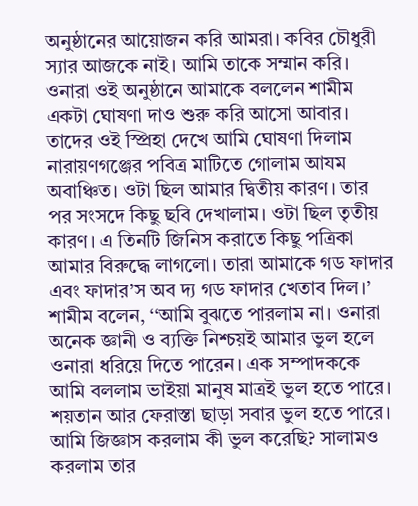অনুষ্ঠানের আয়োজন করি আমরা। কবির চৌধুরী স্যার আজকে নাই। আমি তাকে সম্মান করি। ওনারা ওই অনুষ্ঠানে আমাকে বললেন শামীম একটা ঘোষণা দাও শুরু করি আসো আবার। তাদের ওই স্প্রিহা দেখে আমি ঘোষণা দিলাম নারায়ণগঞ্জের পবিত্র মাটিতে গোলাম আযম অবাঞ্চিত। ওটা ছিল আমার দ্বিতীয় কারণ। তার পর সংসদে কিছু ছবি দেখালাম। ওটা ছিল তৃতীয় কারণ। এ তিনটি জিনিস করাতে কিছু পত্রিকা আমার বিরুদ্ধে লাগলো। তারা আমাকে গড ফাদার এবং ফাদার’স অব দ্য গড ফাদার খেতাব দিল।’
শামীম বলেন, ‘‘আমি বুঝতে পারলাম না। ওনারা অনেক জ্ঞানী ও ব্যক্তি নিশ্চয়ই আমার ভুল হলে ওনারা ধরিয়ে দিতে পারেন। এক সম্পাদককে আমি বললাম ভাইয়া মানুষ মাত্রই ভুল হতে পারে। শয়তান আর ফেরাস্তা ছাড়া সবার ভুল হতে পারে। আমি জিজ্ঞাস করলাম কী ভুল করেছি? সালামও করলাম তার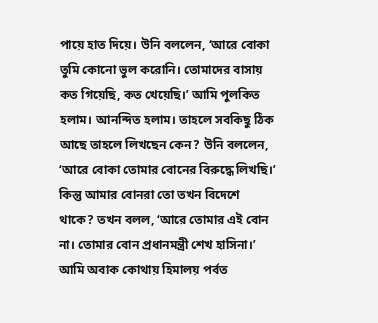পায়ে হাত দিয়ে। উনি বললেন, ‘আরে বোকা তুমি কোনো ভুল করোনি। তোমাদের বাসায় কত গিয়েছি, কত খেয়েছি।’ আমি পুলকিত হলাম। আনন্দিত হলাম। তাহলে সবকিছু ঠিক আছে তাহলে লিখছেন কেন? উনি বললেন, ‘আরে বোকা তোমার বোনের বিরুদ্ধে লিখছি।’ কিন্তু আমার বোনরা তো তখন বিদেশে থাকে? তখন বলল, ‘আরে তোমার এই বোন না। তোমার বোন প্রধানমন্ত্রী শেখ হাসিনা।’ আমি অবাক কোথায় হিমালয় পর্বত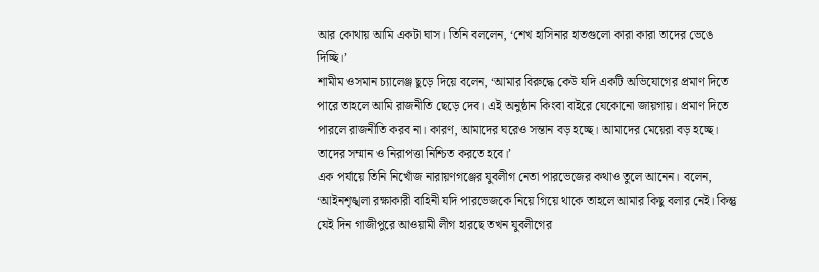আর কোথায় আমি একটা ঘাস। তিনি বললেন, ‘শেখ হাসিনার হাতগুলো কারা কারা তাদের ভেঙে দিচ্ছি।’
শামীম ওসমান চ্যালেঞ্জ ছুড়ে দিয়ে বলেন, ‘আমার বিরুদ্ধে কেউ যদি একটি অভিযোগের প্রমাণ দিতে পারে তাহলে আমি রাজনীতি ছেড়ে দেব। এই অনুষ্ঠান কিংবা বাইরে যেকোনো জায়গায়। প্রমাণ দিতে পারলে রাজনীতি করব না। কারণ, আমাদের ঘরেও সন্তান বড় হচ্ছে। আমাদের মেয়েরা বড় হচ্ছে। তাদের সম্মান ও নিরাপত্তা নিশ্চিত করতে হবে।’
এক পর্যায়ে তিনি নিখোঁজ নারায়ণগঞ্জের যুবলীগ নেতা পারভেজের কথাও তুলে আনেন। বলেন, ‘আইনশৃঙ্খলা রক্ষাকারী বাহিনী যদি পারভেজকে নিয়ে গিয়ে থাকে তাহলে আমার কিছু বলার নেই। কিন্তু যেই দিন গাজীপুরে আওয়ামী লীগ হারছে তখন যুবলীগের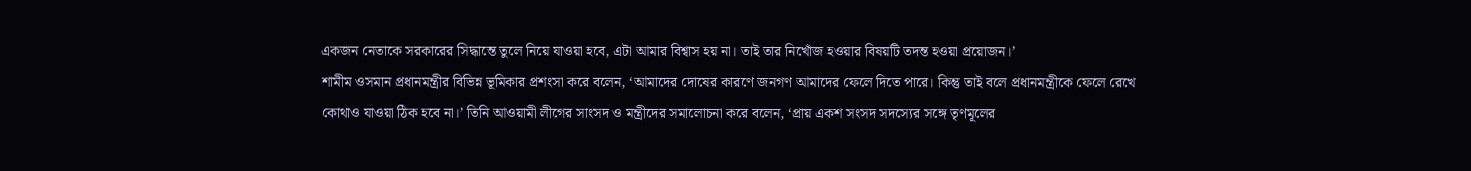একজন নেতাকে সরকারের সিদ্ধান্তে তুলে নিয়ে যাওয়া হবে, এটা আমার বিশ্বাস হয় না। তাই তার নিখোঁজ হওয়ার বিষয়টি তদন্ত হওয়া প্রয়োজন।’
শামীম ওসমান প্রধানমন্ত্রীর বিভিন্ন ভূমিকার প্রশংসা করে বলেন, ‘আমাদের দোষের কারণে জনগণ আমাদের ফেলে দিতে পারে। কিন্তু তাই বলে প্রধানমন্ত্রীকে ফেলে রেখে কোথাও যাওয়া ঠিক হবে না।’ তিনি আওয়ামী লীগের সাংসদ ও মন্ত্রীদের সমালোচনা করে বলেন, ‘প্রায় একশ সংসদ সদস্যের সঙ্গে তৃণমূলের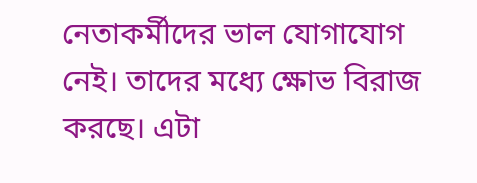নেতাকর্মীদের ভাল যোগাযোগ নেই। তাদের মধ্যে ক্ষোভ বিরাজ করছে। এটা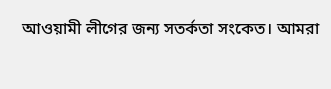আওয়ামী লীগের জন্য সতর্কতা সংকেত। আমরা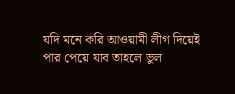যদি মনে করি আওয়ামী লীগ দিয়েই পার পেয়ে যাব তাহলে ভুল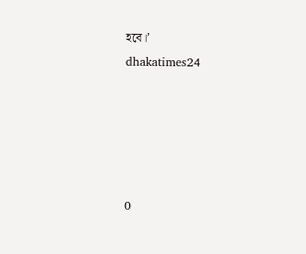হবে।’
dhakatimes24





0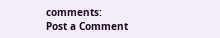comments:
Post a Comment